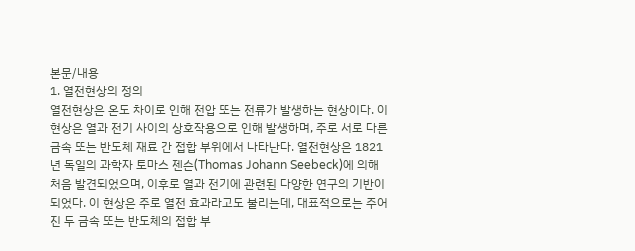본문/내용
1. 열전현상의 정의
열전현상은 온도 차이로 인해 전압 또는 전류가 발생하는 현상이다. 이 현상은 열과 전기 사이의 상호작용으로 인해 발생하며, 주로 서로 다른 금속 또는 반도체 재료 간 접합 부위에서 나타난다. 열전현상은 1821년 독일의 과학자 토마스 젠슨(Thomas Johann Seebeck)에 의해 처음 발견되었으며, 이후로 열과 전기에 관련된 다양한 연구의 기반이 되었다. 이 현상은 주로 열전 효과라고도 불리는데, 대표적으로는 주어진 두 금속 또는 반도체의 접합 부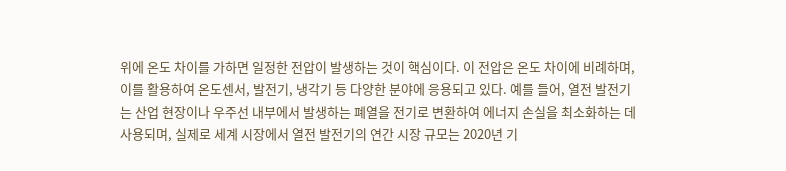위에 온도 차이를 가하면 일정한 전압이 발생하는 것이 핵심이다. 이 전압은 온도 차이에 비례하며, 이를 활용하여 온도센서, 발전기, 냉각기 등 다양한 분야에 응용되고 있다. 예를 들어, 열전 발전기는 산업 현장이나 우주선 내부에서 발생하는 폐열을 전기로 변환하여 에너지 손실을 최소화하는 데 사용되며, 실제로 세계 시장에서 열전 발전기의 연간 시장 규모는 2020년 기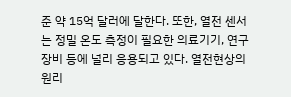준 약 15억 달러에 달한다. 또한, 열전 센서는 정밀 온도 측정이 필요한 의료기기, 연구장비 등에 널리 응용되고 있다. 열전현상의 원리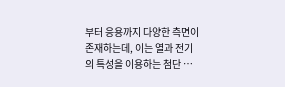부터 응용까지 다양한 측면이 존재하는데, 이는 열과 전기의 특성을 이용하는 첨단 …